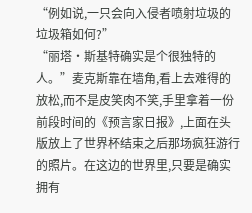“例如说,一只会向入侵者喷射垃圾的垃圾箱如何?”
“丽塔·斯基特确实是个很独特的人。”麦克斯靠在墙角,看上去难得的放松,而不是皮笑肉不笑,手里拿着一份前段时间的《预言家日报》,上面在头版放上了世界杯结束之后那场疯狂游行的照片。在这边的世界里,只要是确实拥有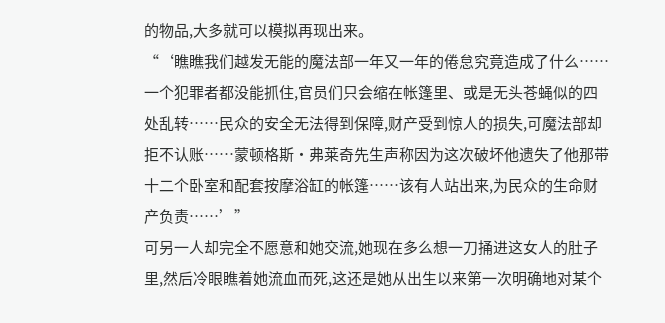的物品,大多就可以模拟再现出来。
“‘瞧瞧我们越发无能的魔法部一年又一年的倦怠究竟造成了什么……一个犯罪者都没能抓住,官员们只会缩在帐篷里、或是无头苍蝇似的四处乱转……民众的安全无法得到保障,财产受到惊人的损失,可魔法部却拒不认账……蒙顿格斯·弗莱奇先生声称因为这次破坏他遗失了他那带十二个卧室和配套按摩浴缸的帐篷……该有人站出来,为民众的生命财产负责……’”
可另一人却完全不愿意和她交流,她现在多么想一刀捅进这女人的肚子里,然后冷眼瞧着她流血而死,这还是她从出生以来第一次明确地对某个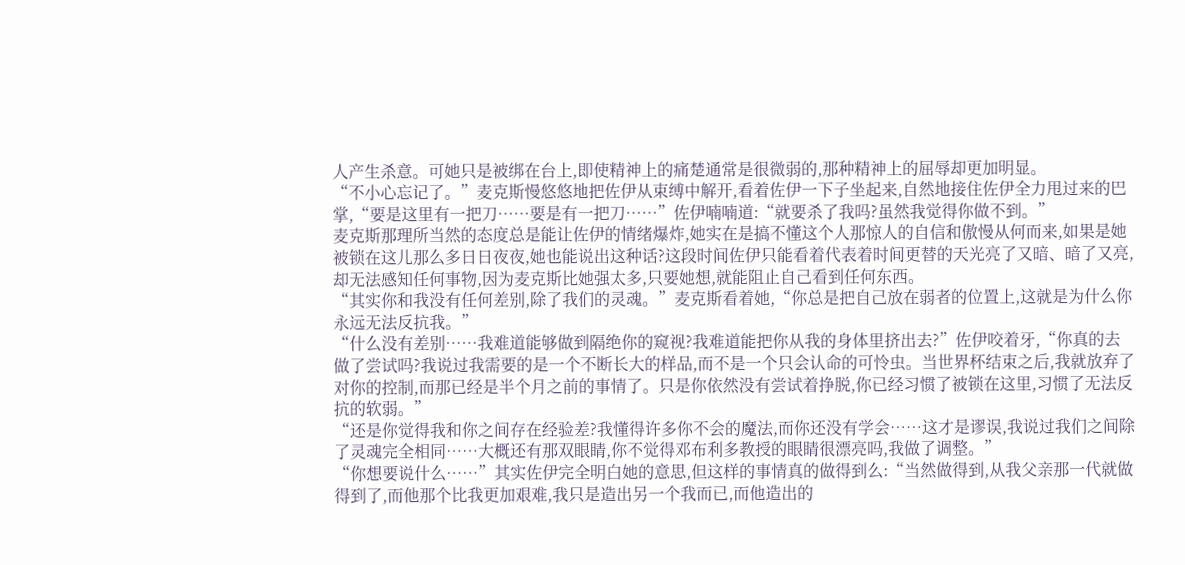人产生杀意。可她只是被绑在台上,即使精神上的痛楚通常是很微弱的,那种精神上的屈辱却更加明显。
“不小心忘记了。”麦克斯慢悠悠地把佐伊从束缚中解开,看着佐伊一下子坐起来,自然地接住佐伊全力甩过来的巴掌,“要是这里有一把刀……要是有一把刀……”佐伊喃喃道:“就要杀了我吗?虽然我觉得你做不到。”
麦克斯那理所当然的态度总是能让佐伊的情绪爆炸,她实在是搞不懂这个人那惊人的自信和傲慢从何而来,如果是她被锁在这儿那么多日日夜夜,她也能说出这种话?这段时间佐伊只能看着代表着时间更替的天光亮了又暗、暗了又亮,却无法感知任何事物,因为麦克斯比她强太多,只要她想,就能阻止自己看到任何东西。
“其实你和我没有任何差别,除了我们的灵魂。”麦克斯看着她,“你总是把自己放在弱者的位置上,这就是为什么你永远无法反抗我。”
“什么没有差别……我难道能够做到隔绝你的窥视?我难道能把你从我的身体里挤出去?”佐伊咬着牙,“你真的去做了尝试吗?我说过我需要的是一个不断长大的样品,而不是一个只会认命的可怜虫。当世界杯结束之后,我就放弃了对你的控制,而那已经是半个月之前的事情了。只是你依然没有尝试着挣脱,你已经习惯了被锁在这里,习惯了无法反抗的软弱。”
“还是你觉得我和你之间存在经验差?我懂得许多你不会的魔法,而你还没有学会……这才是谬误,我说过我们之间除了灵魂完全相同……大概还有那双眼睛,你不觉得邓布利多教授的眼睛很漂亮吗,我做了调整。”
“你想要说什么……”其实佐伊完全明白她的意思,但这样的事情真的做得到么:“当然做得到,从我父亲那一代就做得到了,而他那个比我更加艰难,我只是造出另一个我而已,而他造出的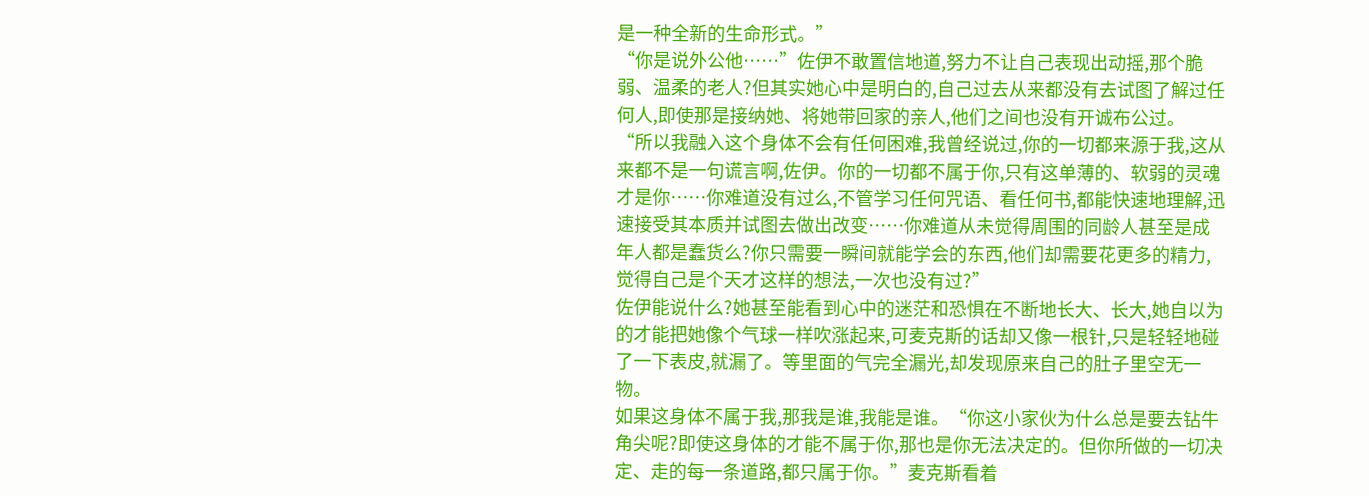是一种全新的生命形式。”
“你是说外公他……”佐伊不敢置信地道,努力不让自己表现出动摇,那个脆弱、温柔的老人?但其实她心中是明白的,自己过去从来都没有去试图了解过任何人,即使那是接纳她、将她带回家的亲人,他们之间也没有开诚布公过。
“所以我融入这个身体不会有任何困难,我曾经说过,你的一切都来源于我,这从来都不是一句谎言啊,佐伊。你的一切都不属于你,只有这单薄的、软弱的灵魂才是你……你难道没有过么,不管学习任何咒语、看任何书,都能快速地理解,迅速接受其本质并试图去做出改变……你难道从未觉得周围的同龄人甚至是成年人都是蠢货么?你只需要一瞬间就能学会的东西,他们却需要花更多的精力,觉得自己是个天才这样的想法,一次也没有过?”
佐伊能说什么?她甚至能看到心中的迷茫和恐惧在不断地长大、长大,她自以为的才能把她像个气球一样吹涨起来,可麦克斯的话却又像一根针,只是轻轻地碰了一下表皮,就漏了。等里面的气完全漏光,却发现原来自己的肚子里空无一物。
如果这身体不属于我,那我是谁,我能是谁。“你这小家伙为什么总是要去钻牛角尖呢?即使这身体的才能不属于你,那也是你无法决定的。但你所做的一切决定、走的每一条道路,都只属于你。”麦克斯看着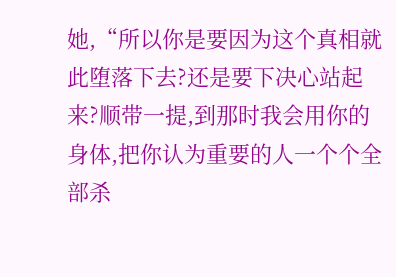她,“所以你是要因为这个真相就此堕落下去?还是要下决心站起来?顺带一提,到那时我会用你的身体,把你认为重要的人一个个全部杀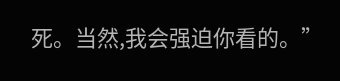死。当然,我会强迫你看的。”